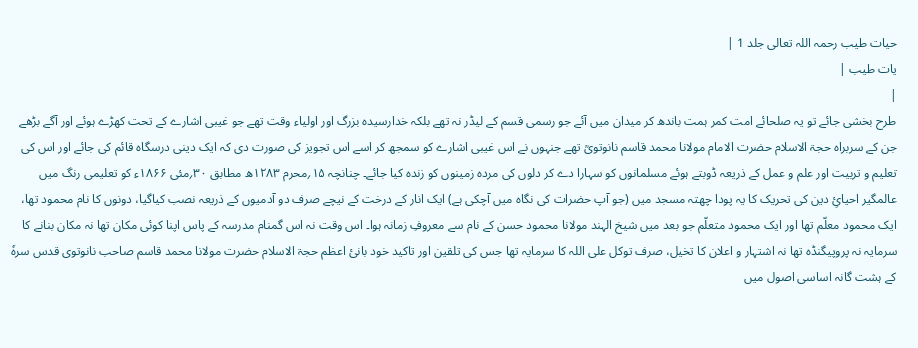حیات طیب رحمہ اللہ تعالی جلد 1 |
یات طیب |
|
طرح بخشی جائے تو یہ صلحائے امت کمر ہمت باندھ کر میدان میں آئے جو رسمی قسم کے لیڈر نہ تھے بلکہ خدارسیدہ بزرگ اور اولیاء وقت تھے جو غیبی اشارے کے تحت کھڑے ہوئے اور آگے بڑھے جن کے سربراہ حجۃ الاسلام حضرت الامام مولانا محمد قاسم نانوتویؒ تھے جنہوں نے اس غیبی اشارے کو سمجھ کر اسے اس تجویز کی صورت دی کہ ایک دینی درسگاہ قائم کی جائے اور اس کی تعلیم و تربیت اور علم و عمل کے ذریعہ ڈوبتے ہوئے مسلمانوں کو سہارا دے کر دلوں کی مردہ زمینوں کو زندہ کیا جائے۔ چنانچہ ۱۵؍محرم ۱۲۸۳ھ مطابق ۳۰؍مئی ۱۸۶۶ء کو تعلیمی رنگ میں عالمگیر احیائِ دین کی تحریک کا یہ پودا چھتہ مسجد میں (جو آپ حضرات کی نگاہ میں آچکی ہے) ایک انار کے درخت کے نیچے صرف دو آدمیوں کے ذریعہ نصب کیاگیا، دونوں کا نام محمود تھا، ایک محمود معلّم تھا اور ایک محمود متعلّم جو بعد میں شیخ الہند مولانا محمود حسن کے نام سے معروفِ زمانہ ہوا۔ اس وقت نہ اس گمنام مدرسہ کے پاس اپنا کوئی مکان تھا نہ مکان بنانے کا سرمایہ نہ پروپیگنڈہ تھا نہ اشتہار و اعلان کا تخیل، صرف توکل علی اللہ کا سرمایہ تھا جس کی تلقین اور تاکید خود بانیٔ اعظم حجۃ الاسلام حضرت مولانا محمد قاسم صاحب نانوتوی قدس سرہٗ کے ہشت گانہ اساسی اصول میں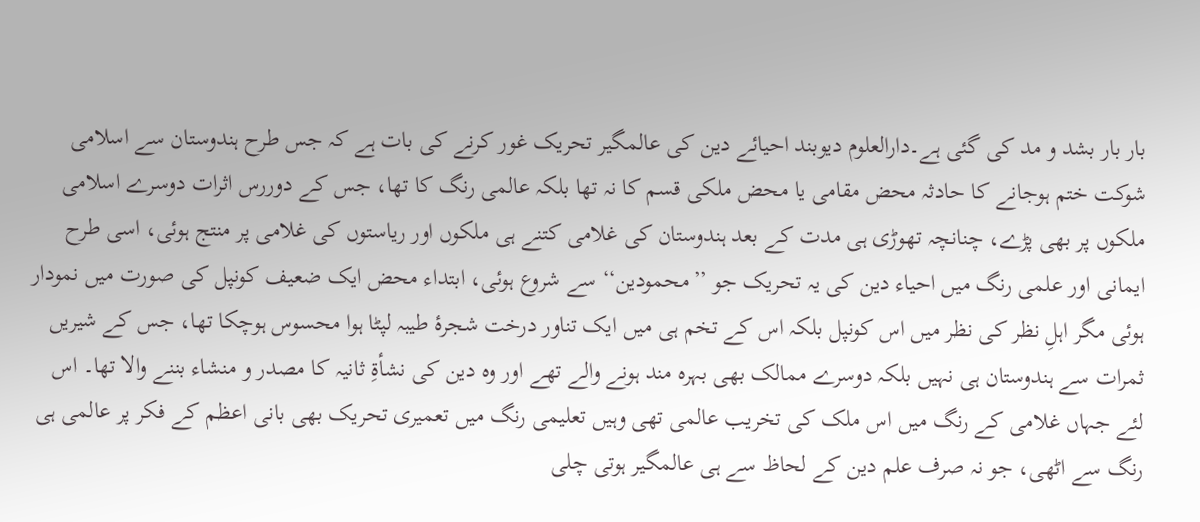بار بار بشد و مد کی گئی ہے۔دارالعلوم دیوبند احیائے دین کی عالمگیر تحریک غور کرنے کی بات ہے کہ جس طرح ہندوستان سے اسلامی شوکت ختم ہوجانے کا حادثہ محض مقامی یا محض ملکی قسم کا نہ تھا بلکہ عالمی رنگ کا تھا، جس کے دوررس اثرات دوسرے اسلامی ملکوں پر بھی پڑے، چنانچہ تھوڑی ہی مدت کے بعد ہندوستان کی غلامی کتنے ہی ملکوں اور ریاستوں کی غلامی پر منتج ہوئی، اسی طرح ایمانی اور علمی رنگ میں احیاء دین کی یہ تحریک جو ’’محمودین‘‘ سے شروع ہوئی، ابتداء محض ایک ضعیف کونپل کی صورت میں نمودار ہوئی مگر اہلِ نظر کی نظر میں اس کونپل بلکہ اس کے تخم ہی میں ایک تناور درخت شجرۂ طیبہ لپٹا ہوا محسوس ہوچکا تھا، جس کے شیریں ثمرات سے ہندوستان ہی نہیں بلکہ دوسرے ممالک بھی بہرہ مند ہونے والے تھے اور وہ دین کی نشأۃِ ثانیہ کا مصدر و منشاء بننے والا تھا۔ اس لئے جہاں غلامی کے رنگ میں اس ملک کی تخریب عالمی تھی وہیں تعلیمی رنگ میں تعمیری تحریک بھی بانی اعظم کے فکر پر عالمی ہی رنگ سے اٹھی، جو نہ صرف علم دین کے لحاظ سے ہی عالمگیر ہوتی چلی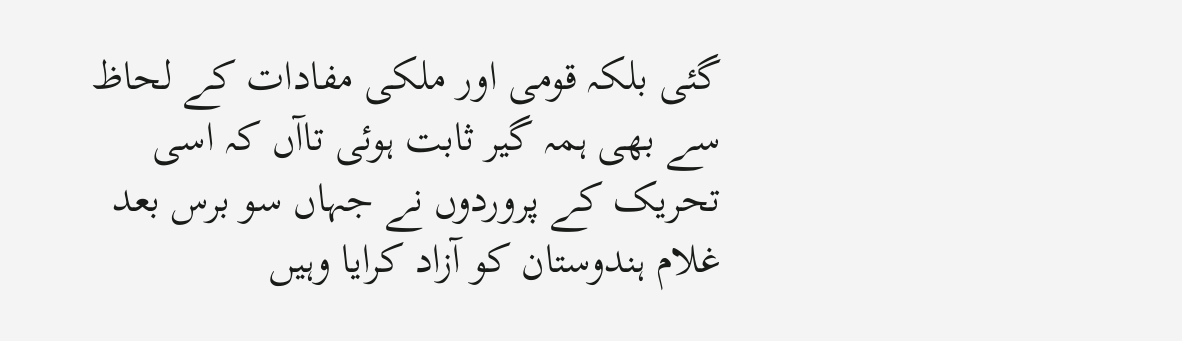گئی بلکہ قومی اور ملکی مفادات کے لحاظ سے بھی ہمہ گیر ثابت ہوئی تاآں کہ اسی تحریک کے پروردوں نے جہاں سو برس بعد غلام ہندوستان کو آزاد کرایا وہیں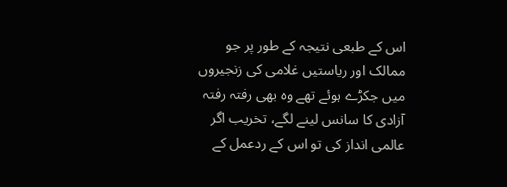اس کے طبعی نتیجہ کے طور پر جو ممالک اور ریاستیں غلامی کی زنجیروں میں جکڑے ہوئے تھے وہ بھی رفتہ رفتہ آزادی کا سانس لینے لگے، تخریب اگر عالمی انداز کی تو اس کے ردعمل کے